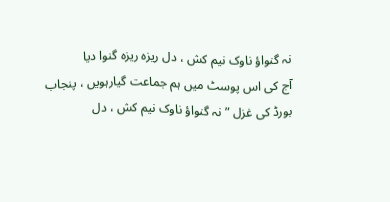نہ گنواؤ ناوک نیم کش ، دل ریزہ ریزہ گنوا دیا
آج کی اس پوسٹ میں ہم جماعت گیارہویں ، پنجاب بورڈ کی غزل ” نہ گنواؤ ناوک نیم کش ، دل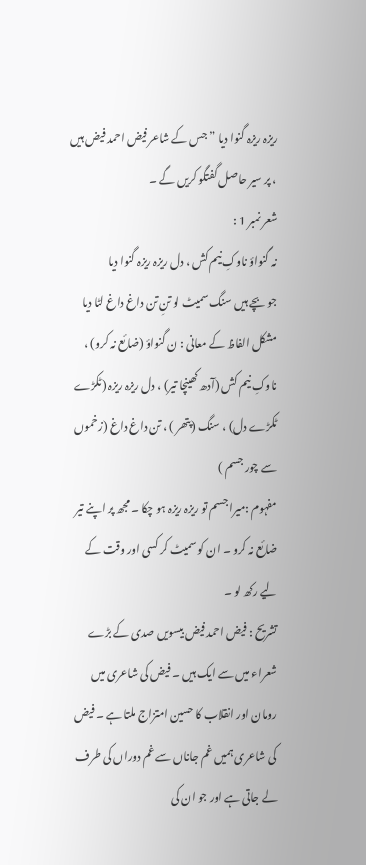ریزہ ریزہ گنوا دیا ” جس کے شاعر فیض احمد فیض ہیں ، پر سیر حاصل گفتگو کریں گے ۔
شعر نمبر 1 :
نہ گنواؤ ناوکِ نیم کش ، دل ریزہ ریزہ گنوا دیا
جو بچے ہیں سنگ سمیٹ لو تنِ تن داغ داغ لٹا دیا
مشکل الفاظ کے معانی : ن گنواؤ (ضائع نہ کرو) ، ناوکِ نیم کش (آدھ کھینچا تیر) ، دل ریزہ ریزہ (ٹکڑے ٹکڑے دل) ، سنگ (پتھر ) ، تن داغ داغ (زخموں سے چور جسم )
مفہوم :میرا جسم تو ریزہ ریزہ ہو چکا ۔ مجھ پر اپنے تیر ضائع نہ کرو ۔ ان کو سمیٹ کر کسی اور وقت کے لیے رکھ لو ۔
تشریح : فیض احمد فیض بیسویں صدی کے بڑے شعراء میں سے ایک ہیں ۔ فیض کی شاعری میں رومان اور انقلاب کا حسین امتزاج ملتا ہے ۔ فیض کی شاعری ہمیں غم جاناں سے غم دوراں کی طرف لے جاتی ہے اور جو ان کی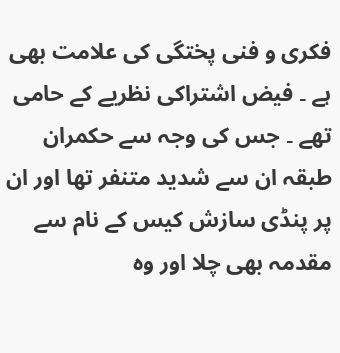فکری و فنی پختگی کی علامت بھی ہے ۔ فیض اشتراکی نظریے کے حامی تھے ۔ جس کی وجہ سے حکمران طبقہ ان سے شدید متنفر تھا اور ان پر پنڈی سازش کیس کے نام سے مقدمہ بھی چلا اور وہ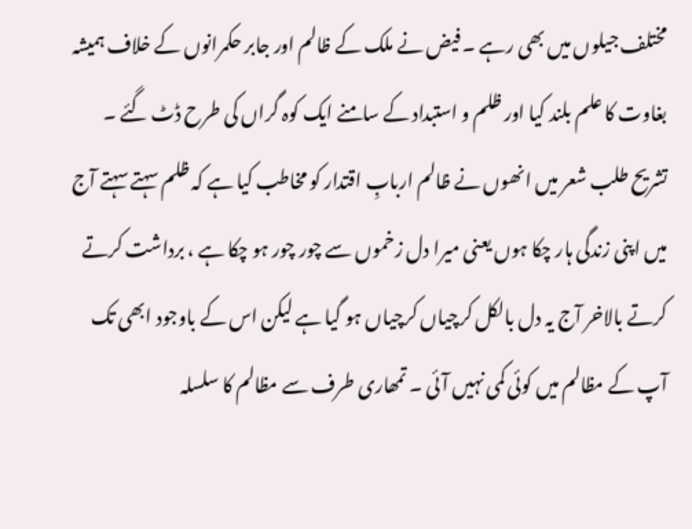مختلف جیلوں میں بھی رہے ۔ فیض نے ملک کے ظالم اور جابر حکمرانوں کے خلاف ہمیشہ بغاوت کا علم بلند کیا اور ظلم و استبداد کے سامنے ایک کوہ گراں کی طرح ڈٹ گئے ۔
تشریح طلب شعر میں انھوں نے ظالم اربابِ اقتدار کو مخاطب کیا ہے کہ ظلم سہتے سہتے آج میں اپنی زندگی ہار چکا ہوں یعنی میرا دل زخموں سے چور چور ہو چکا ہے ، برداشت کرتے کرتے بالاخر آج یہ دل بالکل کرچیاں کرچیاں ہو گیا ہے لیکن اس کے باوجود ابھی تک آپ کے مظالم میں کوئی کمی نہیں آئی ۔ تمھاری طرف سے مظالم کا سلسلہ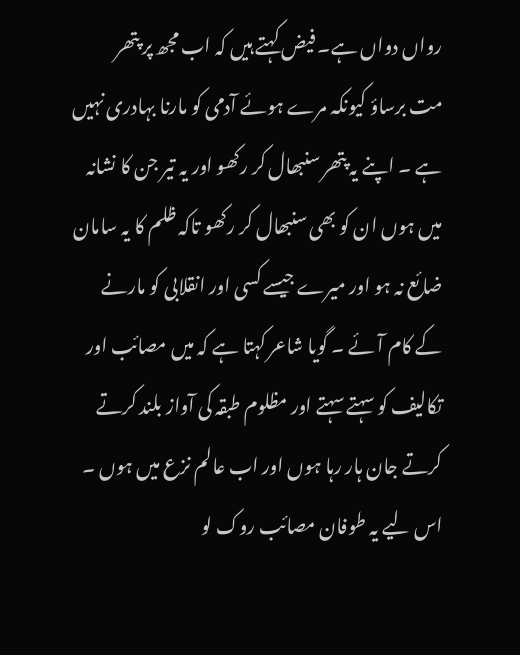رواں دواں ہے۔ فیض کہتے ہیں کہ اب مجھ پر پتھر مت برساؤ کیونکہ مرے ہوئے آدمی کو مارنا بہادری نہیں ہے ۔ اپنے یہ پتھر سنبھال کر رکھو اور یہ تیر جن کا نشانہ میں ہوں ان کو بھی سنبھال کر رکھو تاکہ ظلم کا یہ سامان ضائع نہ ہو اور میرے جیسے کسی اور انقلابی کو مارنے کے کام آئے ۔ گویا شاعر کہتا ہے کہ میں مصائب اور تکالیف کو سہتے سہتے اور مظلوم طبقہ کی آواز بلند کرتے کرتے جان ہار رہا ہوں اور اب عالم نزع میں ہوں ۔ اس لیے یہ طوفان مصائب روک لو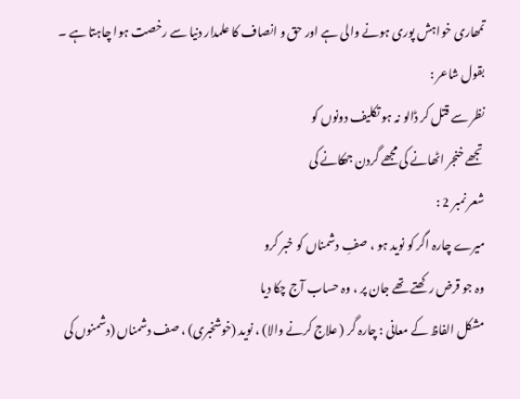تمھاری خواہش پوری ہونے والی ہے اور حق و انصاف کا علمدار دنیا سے رخصت ہوا چاہتا ہے ۔
بقول شاعر :
نظر سے قتل کر ڈالو نہ ہو تکلیف دونوں کو
تجھے خنجر اٹھانے کی مجھے گردن جھکانے کی
شعر نمبر 2 :
میرے چارہ اگر کو نوید ہو ، صفِ دشمناں کو خبر کرو
وہ جو قرض رکھتے تھے جان پر ، وہ حساب آج چکا دیا
مشکل الفاظ کے معانی : چارہ گر ( علاج کرنے والا) ، نوید (خوشخبری) ، صف دشمناں (دشمنوں کی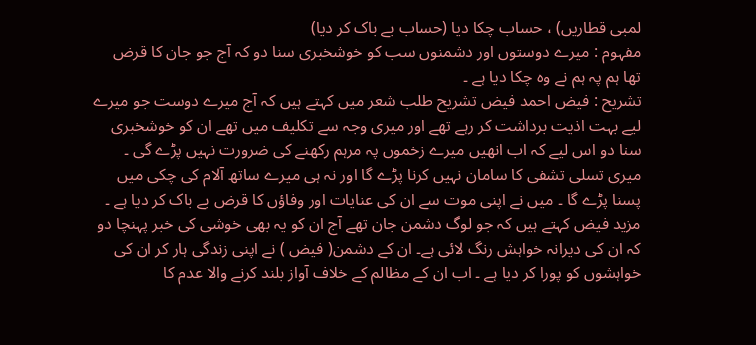لمبی قطاریں) ، حساب چکا دیا (حساب بے باک کر دیا)
مفہوم : میرے دوستوں اور دشمنوں سب کو خوشخبری سنا دو کہ آج جو جان کا قرض تھا ہم پہ ہم نے وہ چکا دیا ہے ۔
تشریح : فیض احمد فیض تشریح طلب شعر میں کہتے ہیں کہ آج میرے دوست جو میرے لیے بہت اذیت برداشت کر رہے تھے اور میری وجہ سے تکلیف میں تھے ان کو خوشخبری سنا دو اس لیے کہ اب انھیں میرے زخموں پہ مرہم رکھنے کی ضرورت نہیں پڑے گی ۔ میری تسلی تشفی کا سامان نہیں کرنا پڑے گا اور نہ ہی میرے ساتھ آلام کی چکی میں پسنا پڑے گا ۔ میں نے اپنی موت سے ان کی عنایات اور وفاؤں کا قرض بے باک کر دیا ہے ۔ مزید فیض کہتے ہیں کہ جو لوگ دشمن جان تھے آج ان کو یہ بھی خوشی کی خبر پہنچا دو کہ ان کی دیرانہ خواہش رنگ لائی ہے۔ ان کے دشمن( فیض ) نے اپنی زندگی ہار کر ان کی خواہشوں کو پورا کر دیا ہے ۔ اب ان کے مظالم کے خلاف آواز بلند کرنے والا عدم کا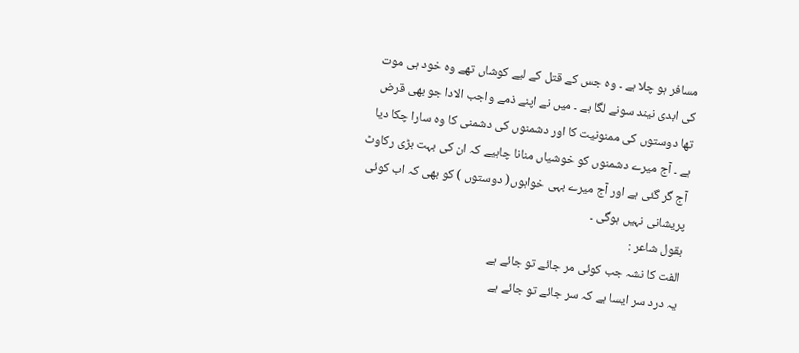مسافر ہو چلا ہے ۔ وہ جس کے قتل کے لیے کوشاں تھے وہ خود ہی موت کی ابدی نیند سونے لگا ہے ۔ میں نے اپنے ذمے واجب الادا جو بھی قرض تھا دوستوں کی ممنونیت کا اور دشمنوں کی دشمنی کا وہ سارا چکا دیا ہے ۔ آج میرے دشمنوں کو خوشیاں منانا چاہیے کہ ان کی بہت بڑی رکاوٹ آج گر گئی ہے اور آج میرے بہی خواہوں( دوستوں ) کو بھی کہ اب کوئی پریشانی نہیں ہوگی ۔
بقول شاعر :
الفت کا نشہ جب کوئی مر جائے تو جائے ہے
یہ درد سر ایسا ہے کہ سر جائے تو جائے ہے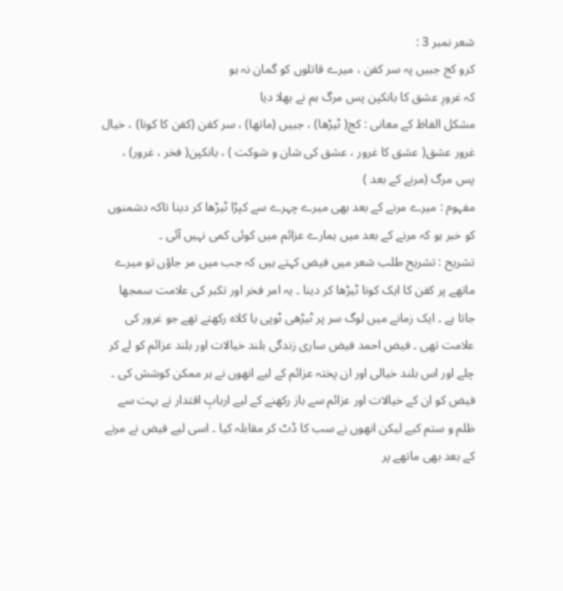شعر نمبر 3 :
کرو کج جبیں پہ سر کفن ، میرے قاتلوں کو گمان نہ ہو
کہ غرورِ عشق کا بانکپن پس مرگ ہم نے بھلا دیا
مشکل الفاظ کے معانی : کج( ٹیڑھا) ، جبیں (ماتھا) ، سر کفن (کفن کا کونا) ، خیال غرور عشق( عشق کا غرور ، عشق کی شان و شوکت ) ، بانکپن( فخر ، غرور) ، پس مرگ (مرنے کے بعد )
مفہوم : میرے مرنے کے بعد بھی میرے چہرے سے کپڑا ٹیڑھا کر دینا تاکہ دشمنوں کو خبر ہو کہ مرنے کے بعد میں ہمارے عزائم میں کوئی کمی نہیں آئی ۔
تشریح : تشریح طلب شعر میں فیض کہتے ہیں کہ جب میں مر جاؤں تو میرے ماتھے پر کفن کا ایک کونا ٹیڑھا کر دینا ۔ یہ امر فخر اور تکبر کی علامت سمجھا جاتا ہے ۔ ایک زمانے میں لوگ سر پر ٹیڑھی ٹوپی یا کلاہ رکھتے تھے جو غرور کی علامت تھی ۔ فیض احمد فیض ساری زندگی بلند خیالات اور بلند عزائم کو لے کر چلے اور اس بلند خیالی اور ان پختہ عزائم کے لیے انھوں نے ہر ممکن کوشش کی ۔ فیض کو ان کے خیالات اور عزائم سے باز رکھنے کے لیے اربابِ اقتدار نے بہت سے ظلم و ستم کیے لیکن انھوں نے سب کا ڈٹ کر مقابلہ کیا ۔ اسی لیے فیض نے مرنے کے بعد بھی ماتھے پر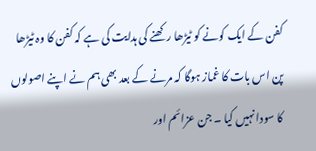کفن کے ایک کونے کو ٹیڑھا رکھنے کی ہدایت کی ہے کہ کفن کا وہ ٹیڑھا پن اس بات کا غماز ہوگا کہ مرنے کے بعد بھی ہم نے اپنے اصولوں کا سودا نہیں کیا ۔ جن عزائم اور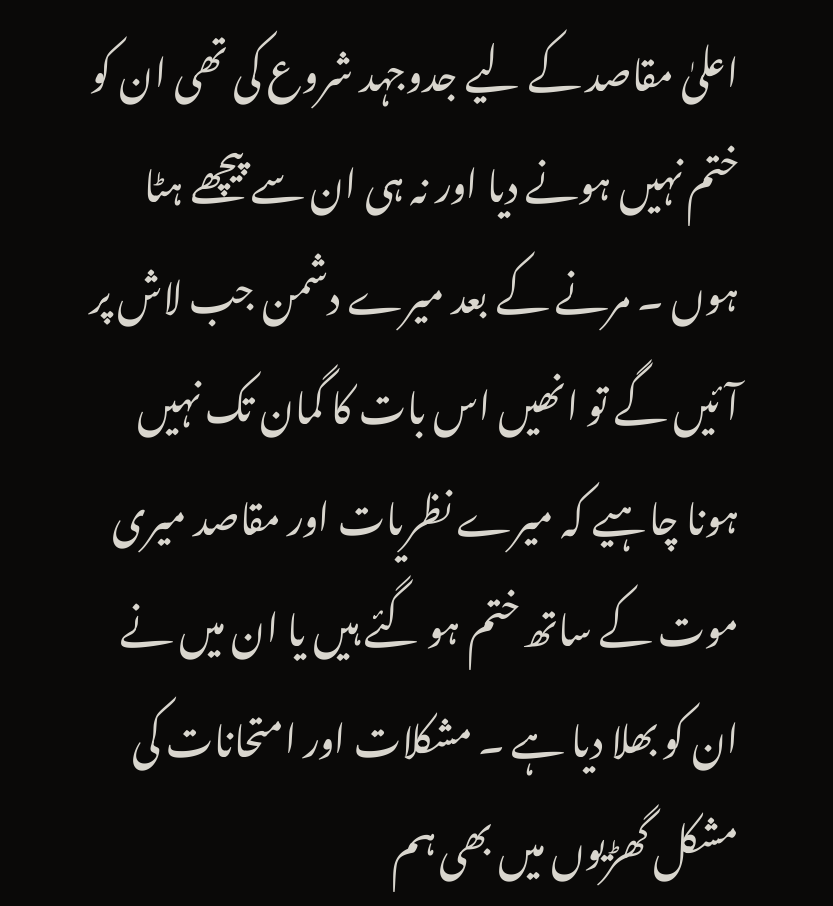اعلیٰ مقاصد کے لیے جدوجہد شروع کی تھی ان کو ختم نہیں ہونے دیا اور نہ ہی ان سے پیچھے ہٹا ہوں ۔ مرنے کے بعد میرے دشمن جب لاش پر آئیں گے تو انھیں اس بات کا گمان تک نہیں ہونا چاہیے کہ میرے نظریات اور مقاصد میری موت کے ساتھ ختم ہو گئے ہیں یا ان میں نے ان کو بھلا دیا ہے ۔ مشکلات اور امتحانات کی مشکل گھڑیوں میں بھی ہم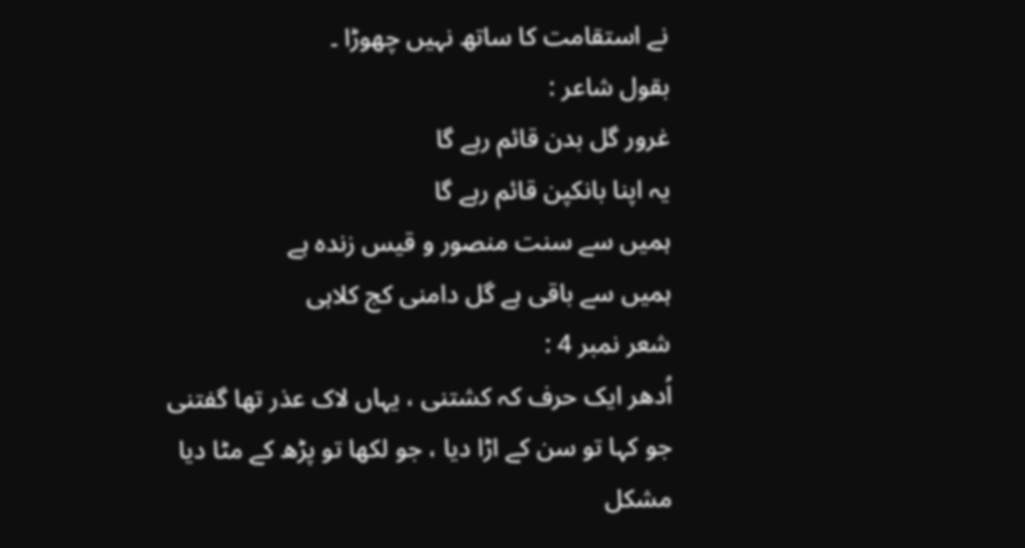نے استقامت کا ساتھ نہیں چھوڑا ۔
بقول شاعر :
غرور گل بدن قائم رہے گا
یہ اپنا بانکپن قائم رہے گا
ہمیں سے سنت منصور و قیس زندہ ہے
ہمیں سے باقی ہے گل دامنی کج کلاہی
شعر نمبر 4 :
اُدھر ایک حرف کہ کشتنی ، یہاں لاک عذر تھا گفتنی
جو کہا تو سن کے اڑا دیا ، جو لکھا تو پڑھ کے مٹا دیا
مشکل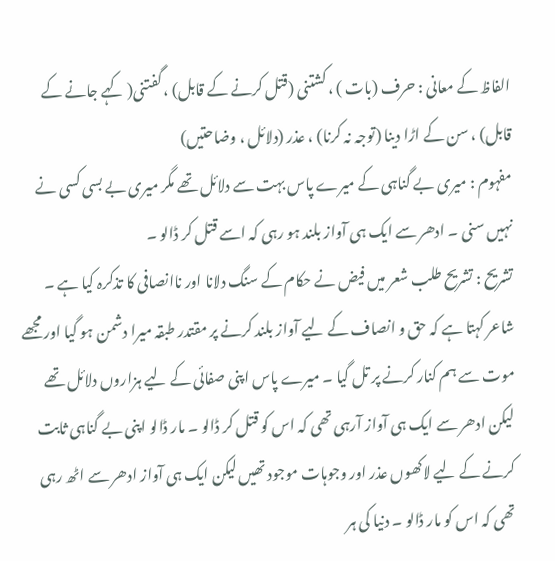الفاظ کے معانی : حرف (بات ) ، کشتنی (قتل کرنے کے قابل) ، گفتنی( کہے جانے کے قابل) ، سن کے اڑا دینا (توجہ نہ کرنا) ، عذر (دلائل ، وضاحتیں)
مفہوم : میری بے گناہی کے میرے پاس بہت سے دلائل تھے مگر میری بے بسی کسی نے نہیں سنی ۔ ادھر سے ایک ہی آواز بلند ہو رہی کہ اسے قتل کر ڈالو ۔
تشریح : تشریح طلب شعر میں فیض نے حکام کے سنگ دلانا اور ناانصافی کا تذکرہ کیا ہے ۔ شاعر کہتا ہے کہ حق و انصاف کے لیے آواز بلند کرنے پر مقتدر طبقہ میرا دشمن ہو گیا اور مجھے موت سے ہم کنار کرنے پر تل گیا ۔ میرے پاس اپنی صفائی کے لیے ہزاروں دلائل تھے لیکن ادھر سے ایک ہی آواز آرہی تھی کہ اس کو قتل کر ڈالو ۔ مار ڈالو اپنی بے گناہی ثابت کرنے کے لیے لاکھوں عذر اور وجوہات موجود تھیں لیکن ایک ہی آواز ادھر سے اٹھ رہی تھی کہ اس کو مار ڈالو ۔ دنیا کی ہر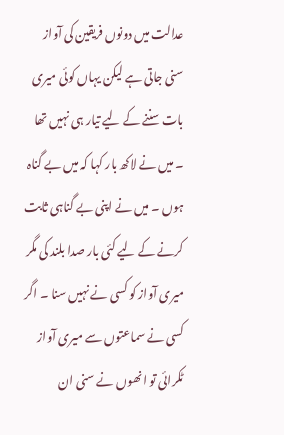عدالت میں دونوں فریقین کی آواز سنی جاتی ہے لیکن یہاں کوئی میری بات سننے کے لیے تیار ہی نہیں تھا ۔ میں نے لاکھ بار کہا کہ میں بے گناہ ہوں ۔ میں نے اپنی بے گناہی ثابت کرنے کے لیے کئی بار صدا بلند کی مگر میری آواز کو کسی نے نہیں سنا ۔ اگر کسی نے سماعتوں سے میری آواز ٹکرائی تو انھوں نے سنی ان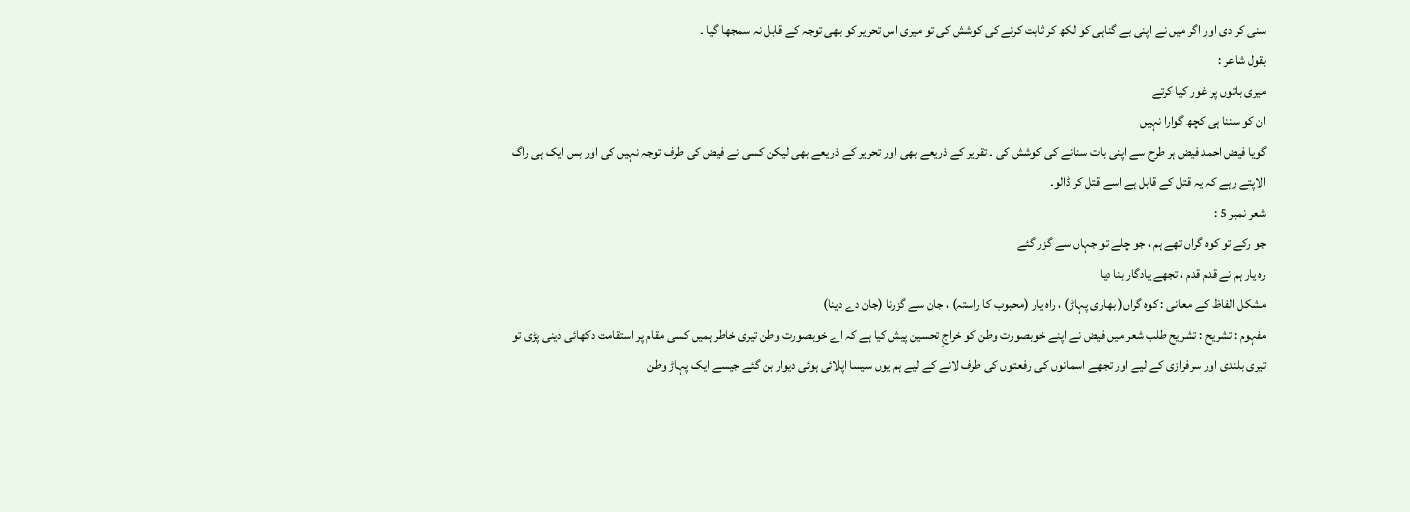سنی کر دی اور اگر میں نے اپنی بے گناہی کو لکھ کر ثابت کرنے کی کوشش کی تو میری اس تحریر کو بھی توجہ کے قابل نہ سمجھا گیا ۔
بقول شاعر :
میری باتوں پر غور کیا کرتے
ان کو سننا ہی کچھ گوارا نہیں
گویا فیض احمد فیض ہر طرح سے اپنی بات سنانے کی کوشش کی ۔ تقریر کے ذریعے بھی اور تحریر کے ذریعے بھی لیکن کسی نے فیض کی طرف توجہ نہیں کی اور بس ایک ہی راگ الاپتے رہے کہ یہ قتل کے قابل ہے اسے قتل کر ڈالو۔
شعر نمبر 5 :
جو رکے تو کوہ گراں تھے ہم ، جو چلے تو جہاں سے گزر گئے
رہ یار ہم نے قدم قدم ، تجھے یادگار بنا دیا
مشکل الفاظ کے معانی : کوہ گراں( بھاری پہاڑ) ، راہ یار (محبوب کا راستہ) ، جان سے گزرنا (جان دے دینا)
مفہوم : تشریح : تشریح طلب شعر میں فیض نے اپنے خوبصورت وطن کو خراجِ تحسین پیش کیا ہے کہ اے خوبصورت وطن تیری خاطر ہمیں کسی مقام پر استقامت دکھائی دینی پڑی تو تیری بلندی اور سرفرازی کے لیے اور تجھے اسمانوں کی رفعتوں کی طرف لانے کے لیے ہم یوں سیسا اپلائی ہوئی دیوار بن گئے جیسے ایک پہاڑ وطن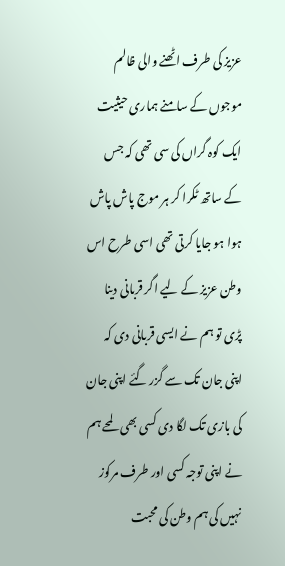عزیز کی طرف اٹھنے والی ظالم موجوں کے سامنے ہماری حیثیت ایک کوہ گراں کی سی تھی کہ جس کے ساتھ ٹکرا کر ہر موج پاش پاش ہوا ہو جایا کرتی تھی اسی طرح اس وطن عزیز کے لیے اگر قربانی دینا پڑی تو ہم نے ایسی قربانی دی کہ اپنی جان تک سے گزر گئے اپنی جان کی بازی تک لگا دی کسی بھی لمحے ہم نے اپنی توجہ کسی اور طرف مرکوز نہیں کی ہم وطن کی محبت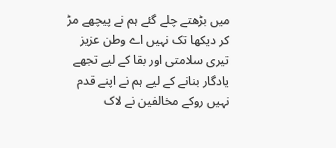میں بڑھتے چلے گئے ہم نے پیچھے مڑ کر دیکھا تک نہیں اے وطن عزیز تیری سلامتی اور بقا کے لیے تجھے یادگار بنانے کے لیے ہم نے اپنے قدم نہیں روکے مخالفین نے لاک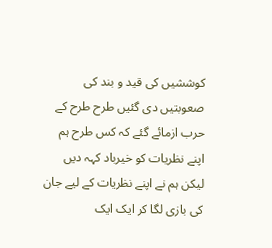کوششیں کی قید و بند کی صعوبتیں دی گئیں طرح طرح کے حرب ازمائے گئے کہ کس طرح ہم اپنے نظریات کو خیرباد کہہ دیں لیکن ہم نے اپنے نظریات کے لیے جان کی بازی لگا کر ایک ایک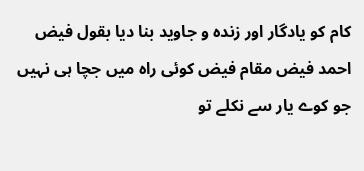کام کو یادگار اور زندہ و جاوید بنا دیا بقول فیض احمد فیض مقام فیض کوئی راہ میں جچا ہی نہیں جو کوے یار سے نکلے تو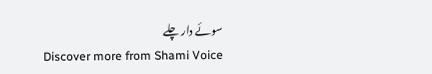سوئے دار چلے
Discover more from Shami Voice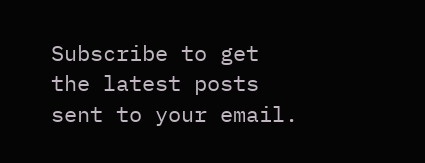Subscribe to get the latest posts sent to your email.